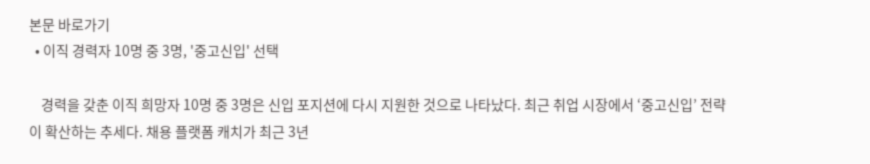본문 바로가기
  • 이직 경력자 10명 중 3명, '중고신입' 선택

    경력을 갖춘 이직 희망자 10명 중 3명은 신입 포지션에 다시 지원한 것으로 나타났다. 최근 취업 시장에서 ‘중고신입’ 전략이 확산하는 추세다. 채용 플랫폼 캐치가 최근 3년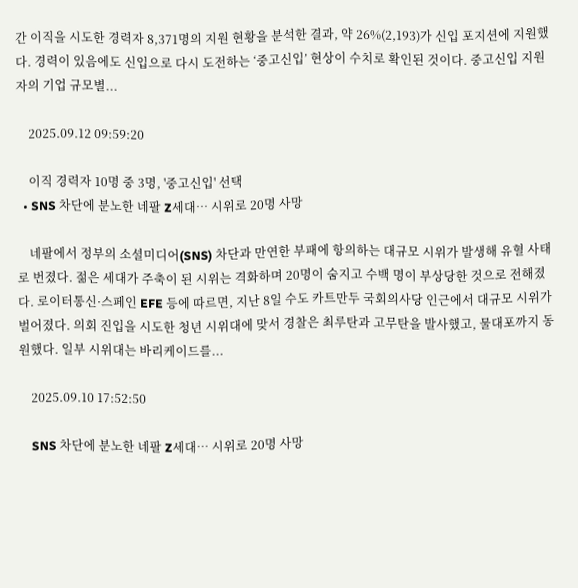간 이직을 시도한 경력자 8,371명의 지원 현황을 분석한 결과, 약 26%(2,193)가 신입 포지션에 지원했다. 경력이 있음에도 신입으로 다시 도전하는 ‘중고신입’ 현상이 수치로 확인된 것이다. 중고신입 지원자의 기업 규모별...

    2025.09.12 09:59:20

    이직 경력자 10명 중 3명, '중고신입' 선택
  • SNS 차단에 분노한 네팔 Z세대… 시위로 20명 사망

    네팔에서 정부의 소셜미디어(SNS) 차단과 만연한 부패에 항의하는 대규모 시위가 발생해 유혈 사태로 번졌다. 젊은 세대가 주축이 된 시위는 격화하며 20명이 숨지고 수백 명이 부상당한 것으로 전해졌다. 로이터통신·스페인 EFE 등에 따르면, 지난 8일 수도 카트만두 국회의사당 인근에서 대규모 시위가 벌어졌다. 의회 진입을 시도한 청년 시위대에 맞서 경찰은 최루탄과 고무탄을 발사했고, 물대포까지 동원했다. 일부 시위대는 바리케이드를...

    2025.09.10 17:52:50

    SNS 차단에 분노한 네팔 Z세대… 시위로 20명 사망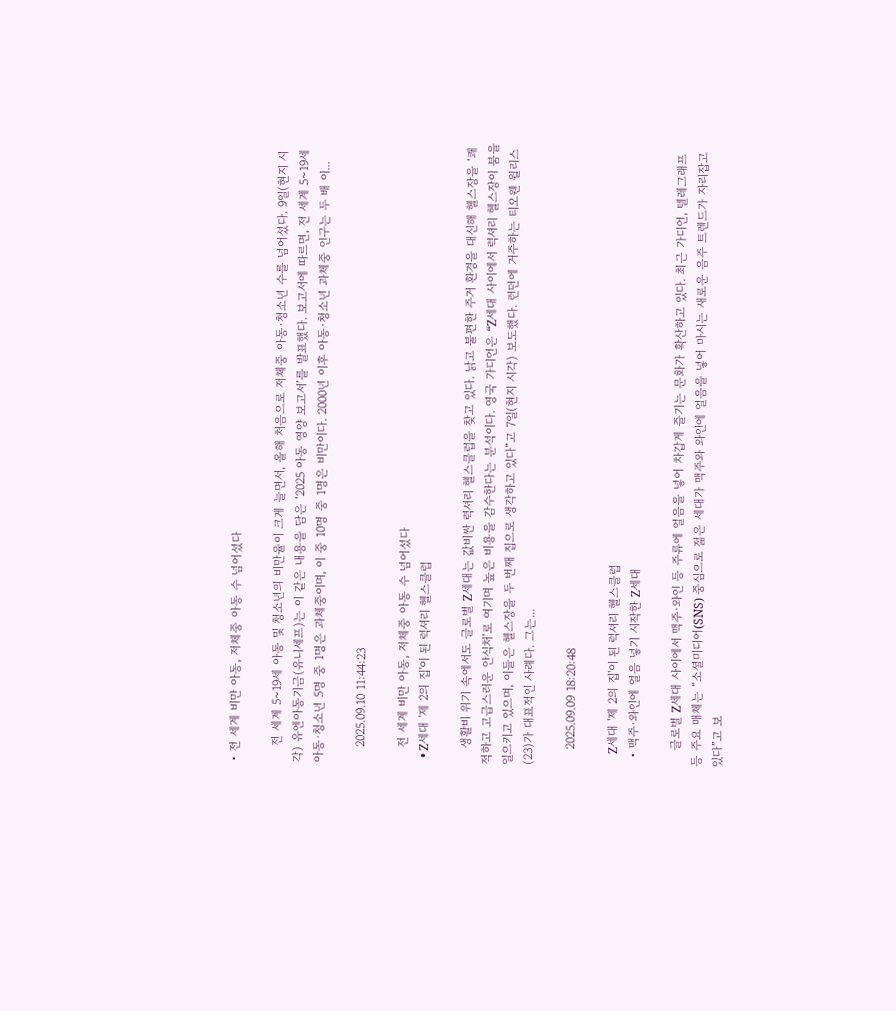• 전 세계 비만 아동, 저체중 아동 수 넘어섰다

    전 세계 5~19세 아동 및 청소년의 비만율이 크게 늘면서, 올해 처음으로 저체중 아동·청소년 수를 넘어섰다. 9일(현지 시각) 유엔아동기금(유니세프)는 이 같은 내용을 담은 ‘2025 아동 영양 보고서’를 발표했다. 보고서에 따르면, 전 세계 5~19세 아동·청소년 5명 중 1명은 과체중이며, 이 중 10명 중 1명은 비만이다. 2000년 이후 아동·청소년 과체중 인구는 두 배 이...

    2025.09.10 11:44:23

    전 세계 비만 아동, 저체중 아동 수 넘어섰다
  • Z세대 '제 2의 집'이 된 럭셔리 헬스클럽

    생활비 위기 속에서도 글로벌 Z세대는 값비싼 력셔리 헬스클럽을 찾고 있다. 낡고 불편한 주거 환경을 대신해 헬스장을 ‘쾌적하고 고급스러운 안식처’로 여기며 높은 비용을 감수한다는 분석이다. 영국 가디언은 “Z세대 사이에서 럭셔리 헬스장이 붐을 일으키고 있으며, 이들은 헬스장을 두 번째 집으로 생각하고 있다”고 7일(현지 시각) 보도했다. 런던에 거주하는 티오웬 윌리스(23)가 대표적인 사례다. 그는...

    2025.09.09 18:20:48

    Z세대 '제 2의 집'이 된 럭셔리 헬스클럽
  • 맥주·와인에 얼음 넣기 시작한 Z세대

    글로벌 Z세대 사이에서 맥주·와인 등 주류에 얼음을 넣어 차갑게 즐기는 문화가 확산하고 있다. 최근 가디언, 텔레그래프 등 주요 매체는 “소셜미디어(SNS) 중심으로 젊은 세대가 맥주와 와인에 얼음을 넣어 마시는 새로운 음주 트렌드가 자리잡고 있다”고 보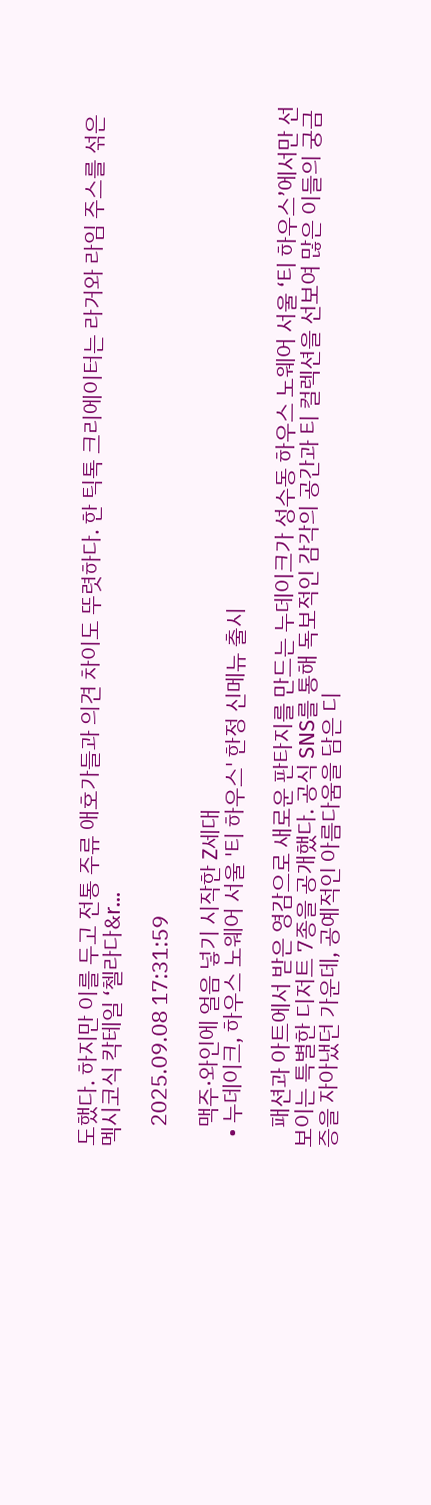도했다. 하지만 이를 두고 전통 주류 애호가들과 의견 차이도 뚜렷하다. 한 틱톡 크리에이터는 라거와 라임 주스를 섞은 멕시코식 칵테일 ‘첼라다&r...

    2025.09.08 17:31:59

    맥주·와인에 얼음 넣기 시작한 Z세대
  • 누데이크, 하우스 노웨어 서울 '티 하우스' 한정 신메뉴 출시

    패션과 아트에서 받은 영감으로 새로운 판타지를 만드는 누데이크가 성수동 하우스 노웨어 서울 ‘티 하우스’에서만 선보이는 특별한 디저트 7종을 공개했다. 공식 SNS를 통해 독보적인 감각의 공간과 티 컬렉션을 선보여 많은 이들의 궁금증을 자아냈던 가운데, 공예적인 아름다움을 담은 디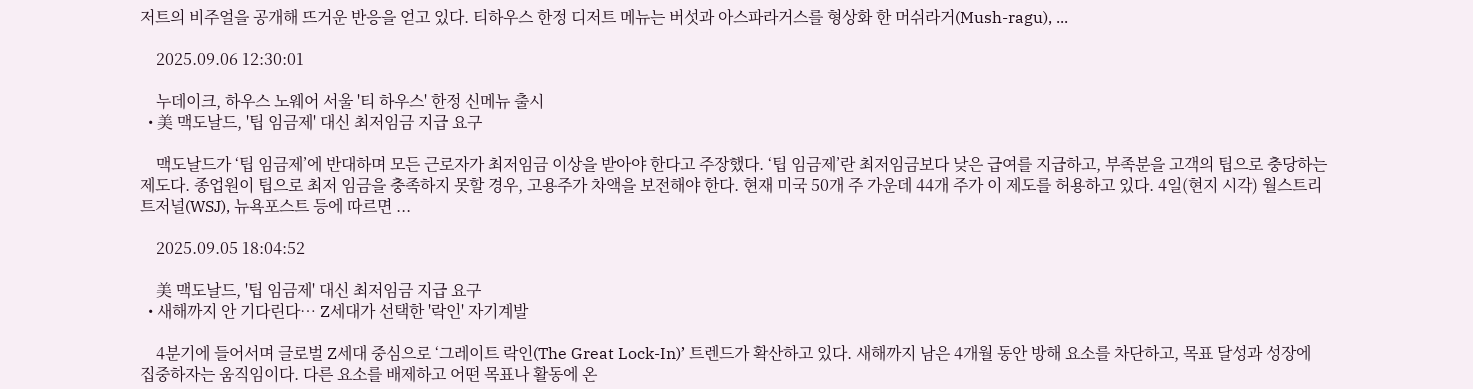저트의 비주얼을 공개해 뜨거운 반응을 얻고 있다. 티하우스 한정 디저트 메뉴는 버섯과 아스파라거스를 형상화 한 머쉬라거(Mush-ragu), ...

    2025.09.06 12:30:01

    누데이크, 하우스 노웨어 서울 '티 하우스' 한정 신메뉴 출시
  • 美 맥도날드, '팁 임금제' 대신 최저임금 지급 요구

    맥도날드가 ‘팁 임금제’에 반대하며 모든 근로자가 최저임금 이상을 받아야 한다고 주장했다. ‘팁 임금제’란 최저임금보다 낮은 급여를 지급하고, 부족분을 고객의 팁으로 충당하는 제도다. 종업원이 팁으로 최저 임금을 충족하지 못할 경우, 고용주가 차액을 보전해야 한다. 현재 미국 50개 주 가운데 44개 주가 이 제도를 허용하고 있다. 4일(현지 시각) 월스트리트저널(WSJ), 뉴욕포스트 등에 따르면 ...

    2025.09.05 18:04:52

    美 맥도날드, '팁 임금제' 대신 최저임금 지급 요구
  • 새해까지 안 기다린다… Z세대가 선택한 '락인' 자기계발

    4분기에 들어서며 글로벌 Z세대 중심으로 ‘그레이트 락인(The Great Lock-In)’ 트렌드가 확산하고 있다. 새해까지 남은 4개월 동안 방해 요소를 차단하고, 목표 달성과 성장에 집중하자는 움직임이다. 다른 요소를 배제하고 어떤 목표나 활동에 온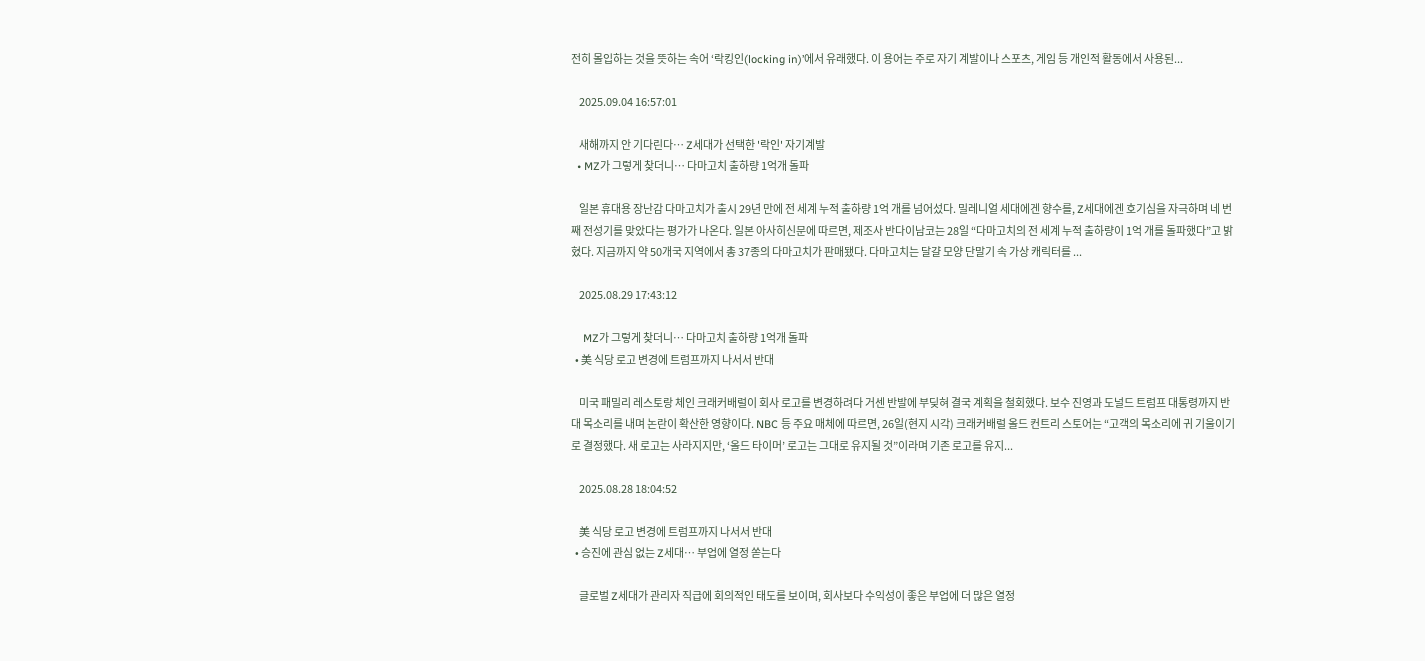전히 몰입하는 것을 뜻하는 속어 ‘락킹인(locking in)’에서 유래했다. 이 용어는 주로 자기 계발이나 스포츠, 게임 등 개인적 활동에서 사용된...

    2025.09.04 16:57:01

    새해까지 안 기다린다… Z세대가 선택한 '락인' 자기계발
  • MZ가 그렇게 찾더니… 다마고치 출하량 1억개 돌파

    일본 휴대용 장난감 다마고치가 출시 29년 만에 전 세계 누적 출하량 1억 개를 넘어섰다. 밀레니얼 세대에겐 향수를, Z세대에겐 호기심을 자극하며 네 번째 전성기를 맞았다는 평가가 나온다. 일본 아사히신문에 따르면, 제조사 반다이남코는 28일 “다마고치의 전 세계 누적 출하량이 1억 개를 돌파했다”고 밝혔다. 지금까지 약 50개국 지역에서 총 37종의 다마고치가 판매됐다. 다마고치는 달걀 모양 단말기 속 가상 캐릭터를 ...

    2025.08.29 17:43:12

    MZ가 그렇게 찾더니… 다마고치 출하량 1억개 돌파
  • 美 식당 로고 변경에 트럼프까지 나서서 반대

    미국 패밀리 레스토랑 체인 크래커배럴이 회사 로고를 변경하려다 거센 반발에 부딪혀 결국 계획을 철회했다. 보수 진영과 도널드 트럼프 대통령까지 반대 목소리를 내며 논란이 확산한 영향이다. NBC 등 주요 매체에 따르면, 26일(현지 시각) 크래커배럴 올드 컨트리 스토어는 “고객의 목소리에 귀 기울이기로 결정했다. 새 로고는 사라지지만, ‘올드 타이머’ 로고는 그대로 유지될 것”이라며 기존 로고를 유지...

    2025.08.28 18:04:52

    美 식당 로고 변경에 트럼프까지 나서서 반대
  • 승진에 관심 없는 Z세대… 부업에 열정 쏟는다

    글로벌 Z세대가 관리자 직급에 회의적인 태도를 보이며, 회사보다 수익성이 좋은 부업에 더 많은 열정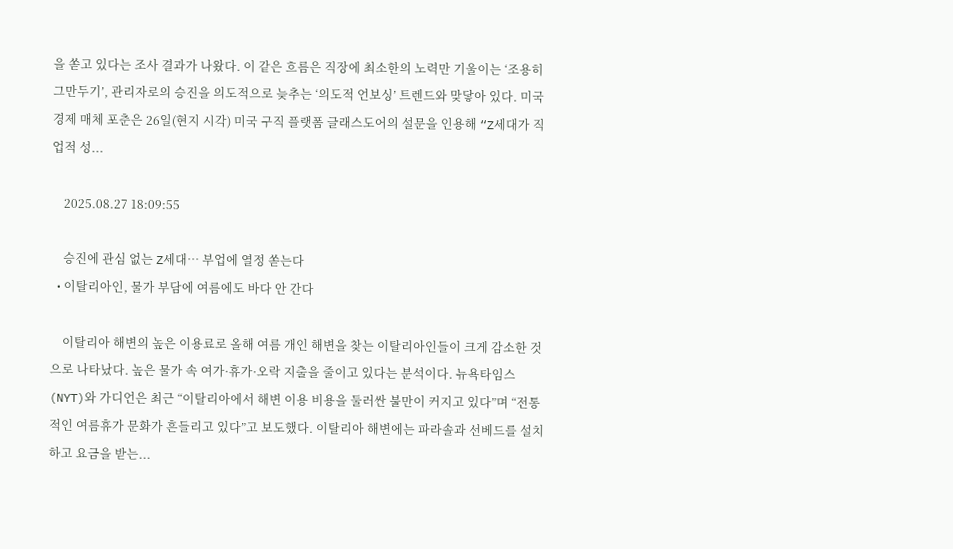을 쏟고 있다는 조사 결과가 나왔다. 이 같은 흐름은 직장에 최소한의 노력만 기울이는 ‘조용히 그만두기’, 관리자로의 승진을 의도적으로 늦추는 ‘의도적 언보싱’ 트렌드와 맞닿아 있다. 미국 경제 매체 포춘은 26일(현지 시각) 미국 구직 플랫폼 글래스도어의 설문을 인용해 “Z세대가 직업적 성...

    2025.08.27 18:09:55

    승진에 관심 없는 Z세대… 부업에 열정 쏟는다
  • 이탈리아인, 물가 부담에 여름에도 바다 안 간다

    이탈리아 해변의 높은 이용료로 올해 여름 개인 해변을 찾는 이탈리아인들이 크게 감소한 것으로 나타났다. 높은 물가 속 여가·휴가·오락 지출을 줄이고 있다는 분석이다. 뉴욕타임스(NYT)와 가디언은 최근 “이탈리아에서 해변 이용 비용을 둘러싼 불만이 커지고 있다”며 “전통적인 여름휴가 문화가 흔들리고 있다”고 보도했다. 이탈리아 해변에는 파라솔과 선베드를 설치하고 요금을 받는...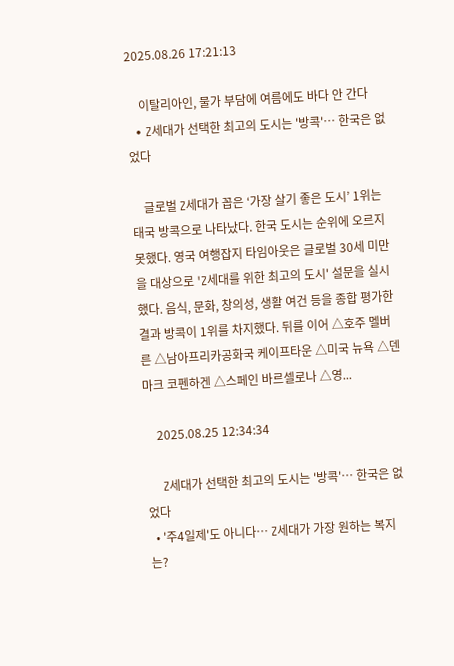2025.08.26 17:21:13

    이탈리아인, 물가 부담에 여름에도 바다 안 간다
  • Z세대가 선택한 최고의 도시는 '방콕'… 한국은 없었다

    글로벌 Z세대가 꼽은 ‘가장 살기 좋은 도시’ 1위는 태국 방콕으로 나타났다. 한국 도시는 순위에 오르지 못했다. 영국 여행잡지 타임아웃은 글로벌 30세 미만을 대상으로 'Z세대를 위한 최고의 도시' 설문을 실시했다. 음식, 문화, 창의성, 생활 여건 등을 종합 평가한 결과 방콕이 1위를 차지했다. 뒤를 이어 △호주 멜버른 △남아프리카공화국 케이프타운 △미국 뉴욕 △덴마크 코펜하겐 △스페인 바르셀로나 △영...

    2025.08.25 12:34:34

    Z세대가 선택한 최고의 도시는 '방콕'… 한국은 없었다
  • '주4일제'도 아니다… Z세대가 가장 원하는 복지는?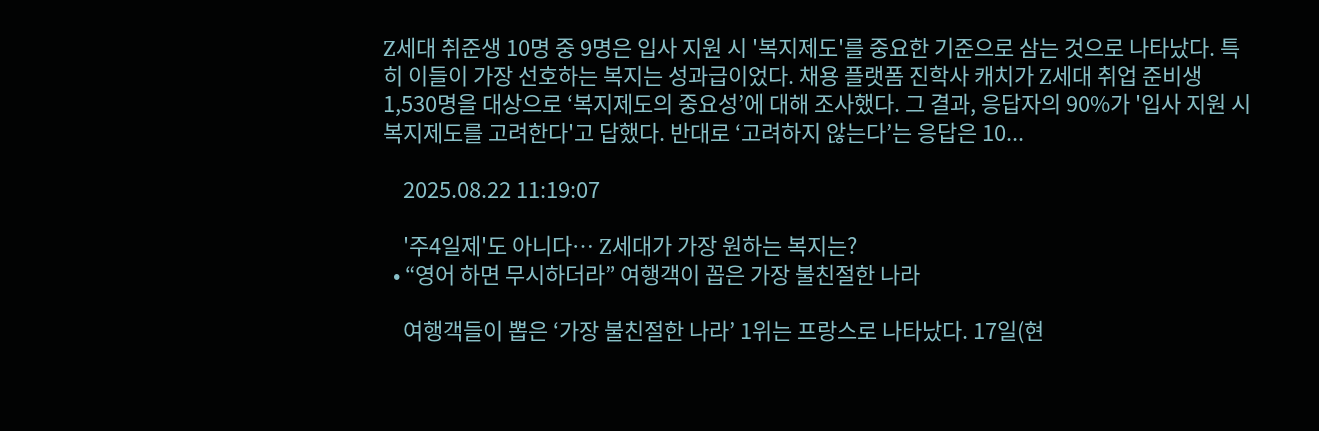Z세대 취준생 10명 중 9명은 입사 지원 시 '복지제도'를 중요한 기준으로 삼는 것으로 나타났다. 특히 이들이 가장 선호하는 복지는 성과급이었다. 채용 플랫폼 진학사 캐치가 Z세대 취업 준비생 1,530명을 대상으로 ‘복지제도의 중요성’에 대해 조사했다. 그 결과, 응답자의 90%가 '입사 지원 시 복지제도를 고려한다'고 답했다. 반대로 ‘고려하지 않는다’는 응답은 10...

    2025.08.22 11:19:07

    '주4일제'도 아니다… Z세대가 가장 원하는 복지는?
  • “영어 하면 무시하더라” 여행객이 꼽은 가장 불친절한 나라

    여행객들이 뽑은 ‘가장 불친절한 나라’ 1위는 프랑스로 나타났다. 17일(현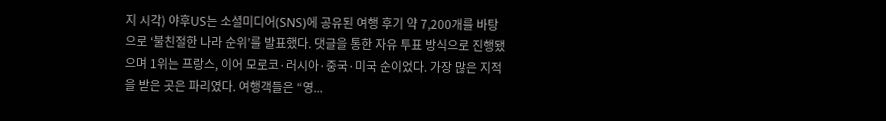지 시각) 야후US는 소셜미디어(SNS)에 공유된 여행 후기 약 7,200개를 바탕으로 ‘불친절한 나라 순위’를 발표했다. 댓글을 통한 자유 투표 방식으로 진행됐으며 1위는 프랑스, 이어 모로코·러시아·중국·미국 순이었다. 가장 많은 지적을 받은 곳은 파리였다. 여행객들은 “영...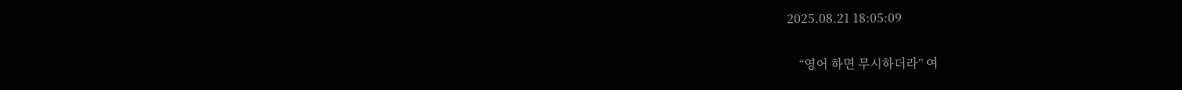2025.08.21 18:05:09

    “영어 하면 무시하더라” 여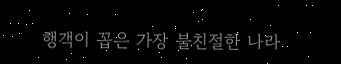행객이 꼽은 가장 불친절한 나라